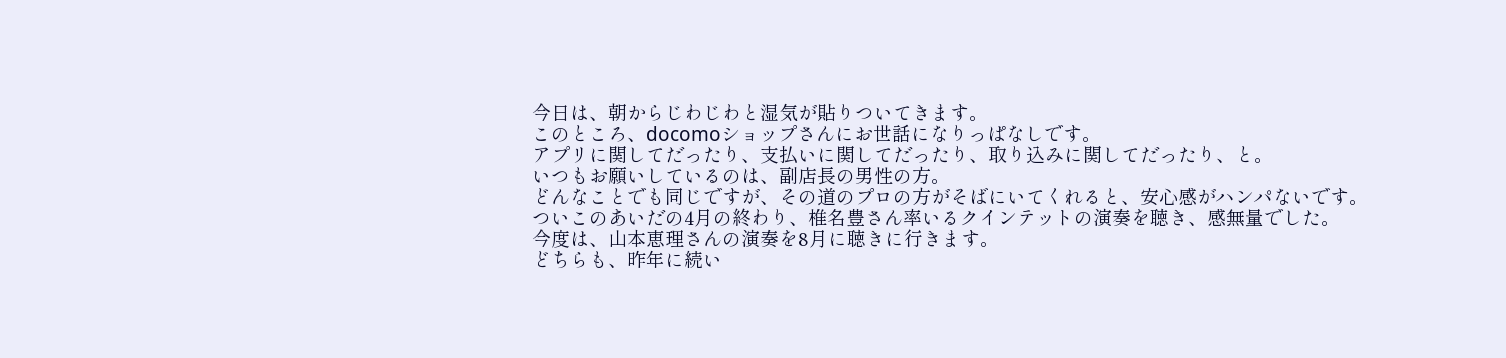今日は、朝からじわじわと湿気が貼りついてきます。
このところ、docomoショップさんにお世話になりっぱなしです。
アプリに関してだったり、支払いに関してだったり、取り込みに関してだったり、と。
いつもお願いしているのは、副店長の男性の方。
どんなことでも同じですが、その道のプロの方がそばにいてくれると、安心感がハンパないです。
ついこのあいだの4月の終わり、椎名豊さん率いるクインテットの演奏を聴き、感無量でした。
今度は、山本恵理さんの演奏を8月に聴きに行きます。
どちらも、昨年に続い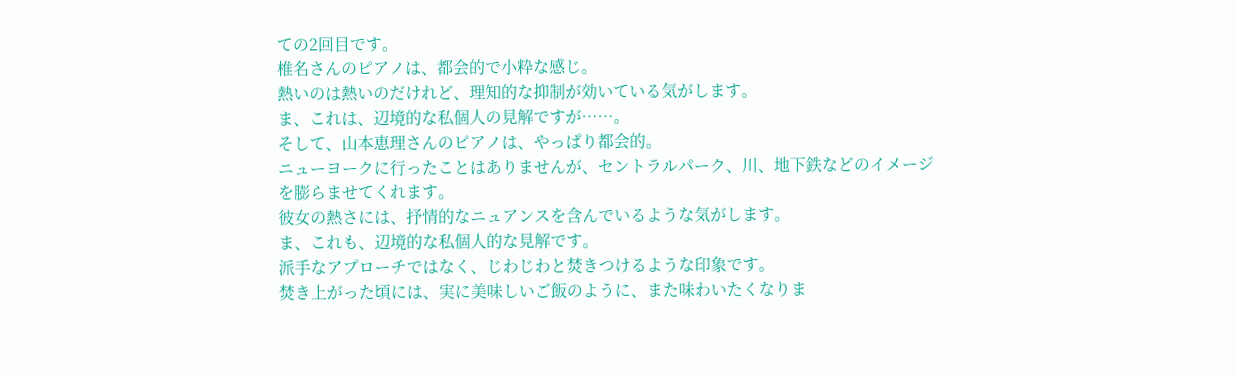ての2回目です。
椎名さんのピアノは、都会的で小粋な感じ。
熱いのは熱いのだけれど、理知的な抑制が効いている気がします。
ま、これは、辺境的な私個人の見解ですが……。
そして、山本恵理さんのピアノは、やっぱり都会的。
ニューヨークに行ったことはありませんが、セントラルパーク、川、地下鉄などのイメージを膨らませてくれます。
彼女の熱さには、抒情的なニュアンスを含んでいるような気がします。
ま、これも、辺境的な私個人的な見解です。
派手なアプローチではなく、じわじわと焚きつけるような印象です。
焚き上がった頃には、実に美味しいご飯のように、また味わいたくなりま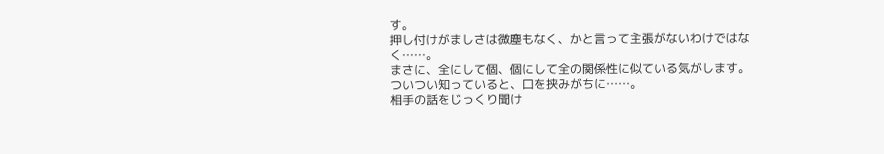す。
押し付けがましさは微塵もなく、かと言って主張がないわけではなく……。
まさに、全にして個、個にして全の関係性に似ている気がします。
ついつい知っていると、口を挟みがちに……。
相手の話をじっくり聞け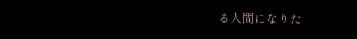る人間になりた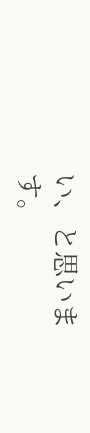い、と思います。